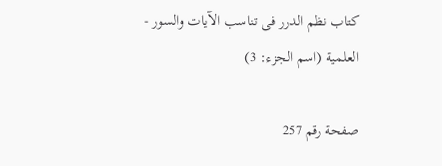كتاب نظم الدرر فى تناسب الآيات والسور - العلمية (اسم الجزء: 3)

صفحة رقم 257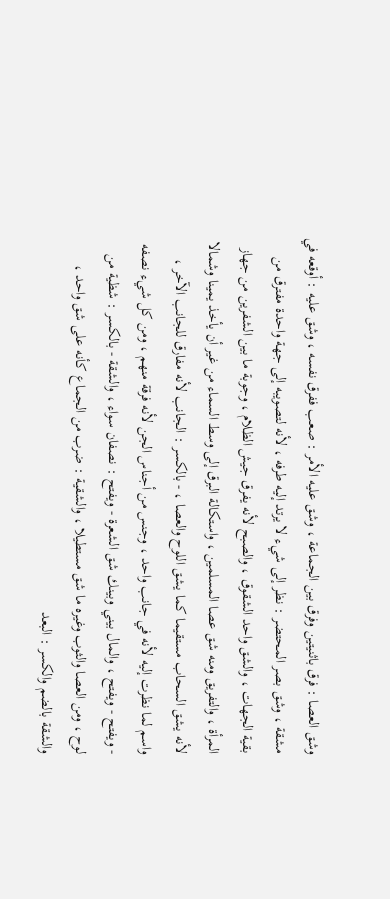وشق العصا : فرق باثنيتين وفرق بين الجماعة ، وشق عليه الأمر : صعب ففرق نفسه ، وشق عليه : أوقعه في مشقة ، وشق بصر المحتضر : نظر إلى شيء لا يرتد إليه طرفه ، لأنه لتصويبه إلى جهة واحدة مفترق من بقية الجهات ، والشق واحد الشقوق ، والصبح لأنه يفرق جيش الظلام ، وجوبة ما بين الشفرين من جهاز المرأة ، والتفريق ومنه شق عصا المسلمين ، واستكالة البرق إلى وسط السماء من غير أن يأخذ يمينا وشمالا لأنه يشق السحاب مستقيما كما يشق اللوح والعصا ، - بالكسر : الجانب لأنه مفارق للجانب الآخر ، واسم لما نظرت إليه لأنه في جانب واحد ، وجنس من أجناس الجن لأنه فرقة منهم ، ومن كل شيء نصفه - ويفتح - ويفتح ، والمال بيني وبينك شق الشعرة - ويفتح : نصفان سواء ، والشقة - بالكسر : شظية من لوح ، ومن العصا والثوب وغيره ما شق مستطيلا ، والشقية : ضرب من الجماع كأنه على شق واحد ، والشقة بالضم والكسر : البعد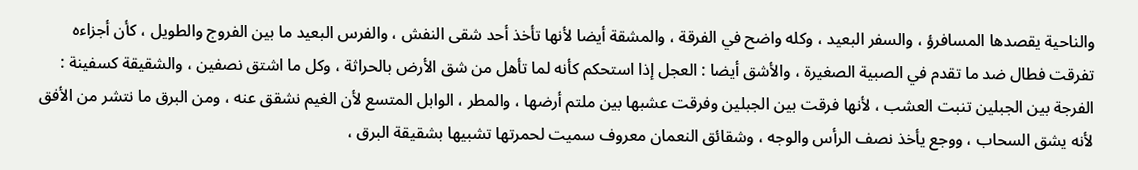والناحية يقصدها المسافرؤ ، والسفر البعيد ، وكله واضح في الفرقة ، والمشقة أيضا لأنها تأخذ أحد شقى النفش ، والفرس البعيد ما بين الفروج والطويل ، كأن أجزاءه تفرقت فطال ضد ما تقدم في الصبية الصغيرة ، والأشق أيضا : العجل إذا استحكم كأنه لما تأهل من شق الأرض بالحراثة ، وكل ما اشتق نصفين ، والشقيقة كسفينة : الفرجة بين الجبلين تنبت العشب ، لأنها فرقت بين الجبلين وفرقت عشبها بين ملتم أرضها ، والمطر ، الوابل المتسع لأن الغيم نشقق عنه ، ومن البرق ما نتشر من الأفق لأنه يشق السحاب ، ووجع يأخذ نصف الرأس والوجه ، وشقائق النعمان معروف سميت لحمرتها تشبيها بشقيقة البرق ،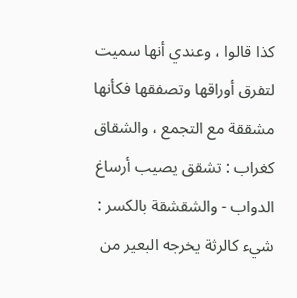كذا قالوا ، وعندي أنها سميت لتفرق أوراقها وتصفقها فكأنها مشققة مع التجمع ، والشقاق كغراب : تشقق يصيب أرساغ الدواب - والشقشقة بالكسر : شيء كالرثة يخرجه البعير من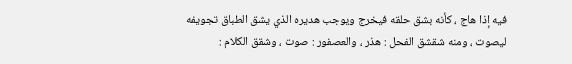فيه إذا هاج ، كأنه بشق حلقه فيخرج ويوجب هديره الذي يشق الطباق تجويفه ليصوت ، ومنه شقشق الفحل : هذر ، والعصفور : صوت ، وشقق الكلام :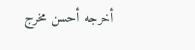أخرجه أحسن مخرج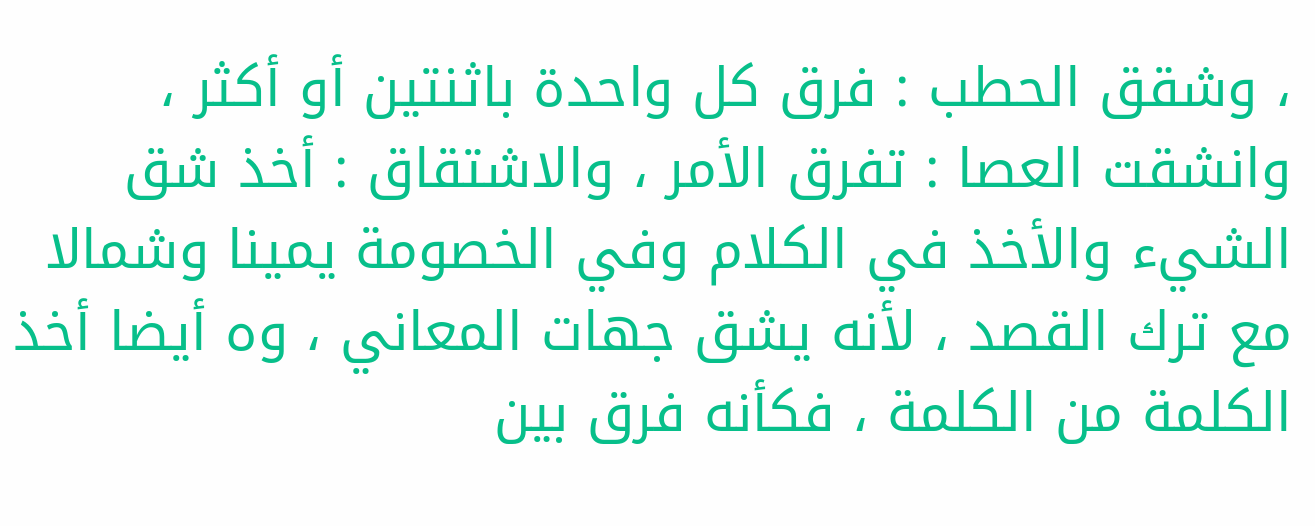، وشقق الحطب : فرق كل واحدة باثنتين أو أكثر ، وانشقت العصا : تفرق الأمر ، والاشتقاق : أخذ شق الشيء والأخذ في الكلام وفي الخصومة يمينا وشمالا مع ترك القصد ، لأنه يشق جهات المعاني ، وه أيضا أخذ الكلمة من الكلمة ، فكأنه فرق بين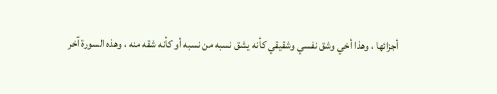أجزائها ، وهذا أخي وشق نفسي وشقيقي كأنه يشق نسبه من نسبه أو كأنه شقه منه ، وهذه السورة آخر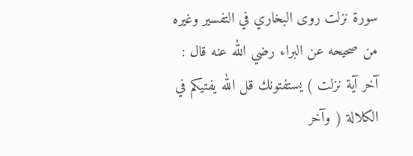سورة نزلت روى البخاري في التفسير وغيره من صحيحه عن البراء رضي الله عنه قال : آخر آية نزلت ) يستفتونك قل الله يفتيكم في الكلالة ( وآخر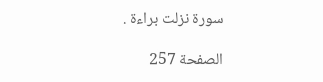سورة نزلت براءة .

الصفحة 257